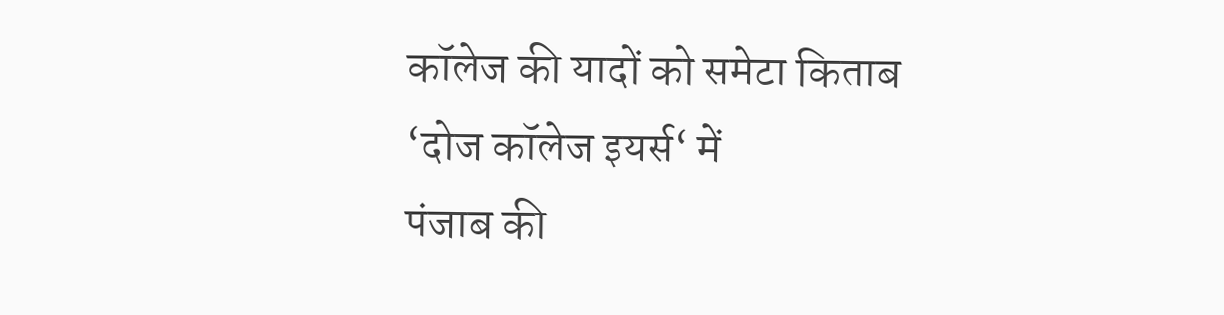कॉलेज की यादों को समेटा किताब ‘दोज कॉलेज इयर्स‘ में
पंजाब की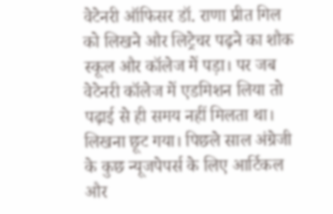वेटेनरी ऑफिसर डॉ. राणा प्रीत गिल को लिखने और लिट्रेचर पढ़ने का शौक स्कूल और कॉलेज में पड़ा। पर जब वेटेनरी कॉलेज में एडमिशन लिया तो पढ़ाई से ही समय नहीं मिलता था। लिखना छूट गया। पिछले साल अंग्रेजी के कुछ न्यूजपेपर्स के लिए आर्टिकल और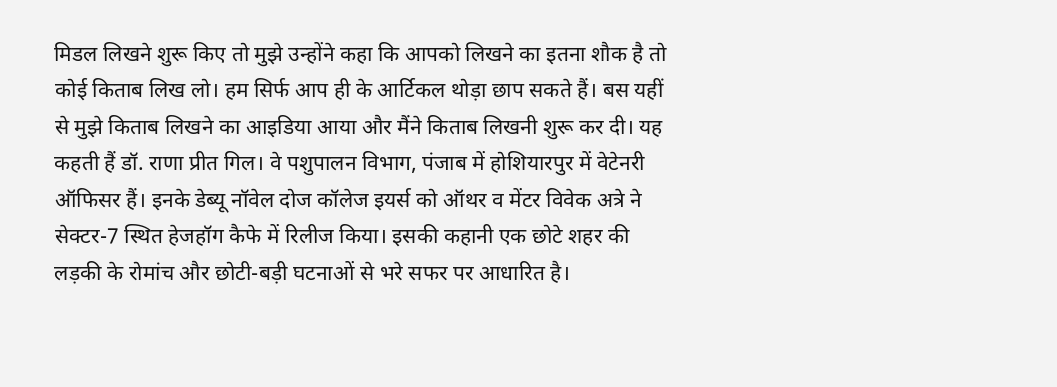मिडल लिखने शुरू किए तो मुझे उन्होंने कहा कि आपको लिखने का इतना शौक है तो कोई किताब लिख लो। हम सिर्फ आप ही के आर्टिकल थोड़ा छाप सकते हैं। बस यहीं से मुझे किताब लिखने का आइडिया आया और मैंने किताब लिखनी शुरू कर दी। यह कहती हैं डॉ. राणा प्रीत गिल। वे पशुपालन विभाग, पंजाब में होशियारपुर में वेटेनरी ऑफिसर हैं। इनके डेब्यू नॉवेल दोज कॉलेज इयर्स को ऑथर व मेंटर विवेक अत्रे ने सेक्टर-7 स्थित हेजहॉग कैफे में रिलीज किया। इसकी कहानी एक छोटे शहर की लड़की के रोमांच और छोटी-बड़ी घटनाओं से भरे सफर पर आधारित है।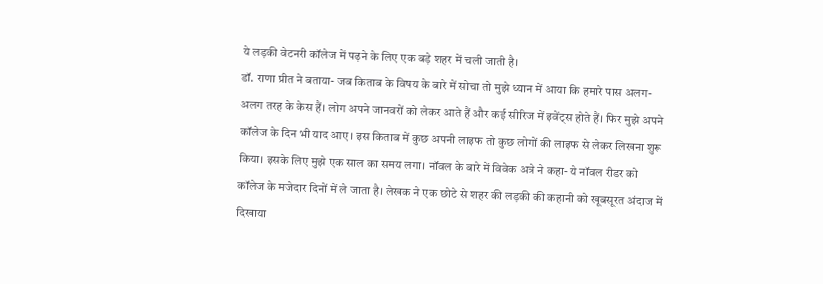ये लड़की वेटनरी कॉलेज में पढ़ने के लिए एक बड़े शहर में चली जाती है।
डॉ. राणा प्रीत ने बताया- जब किताब के विषय के बारे में सोचा तो मुझे ध्यान में आया कि हमारे पास अलग-अलग तरह के केस हैं। लोग अपने जानवरों को लेकर आते हैं और कई सीरिज में इवेंट्स होते हैं। फिर मुझे अपने कॉलेज के दिन भी याद आए। इस किताब में कुछ अपनी लाइफ तो कुछ लोगों की लाइफ से लेकर लिखना शुरू किया। इसके लिए मुझे एक साल का समय लगा। नॉवल के बारे में विवेक अत्रे ने कहा- ये नॉवल रीडर को कॉलेज के मजेदार दिनों में ले जाता है। लेखक ने एक छोटे से शहर की लड़की की कहानी को खूबसूरत अंदाज में दिखाया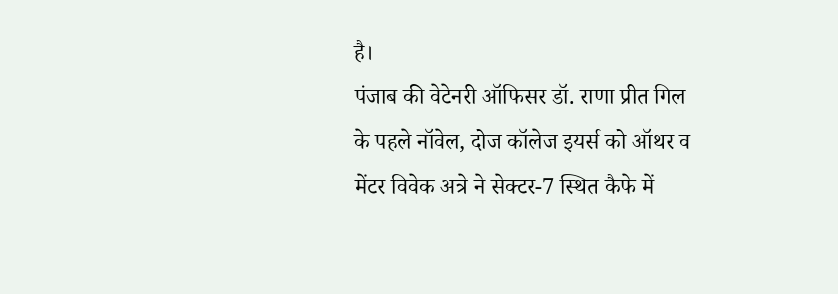है।
पंजाब की वेटेनरी ऑफिसर डॉ. राणा प्रीत गिल के पहले नॉवेल, दोज कॉलेज इयर्स को ऑथर व मेंटर विवेक अत्रे ने सेक्टर-7 स्थित कैफे में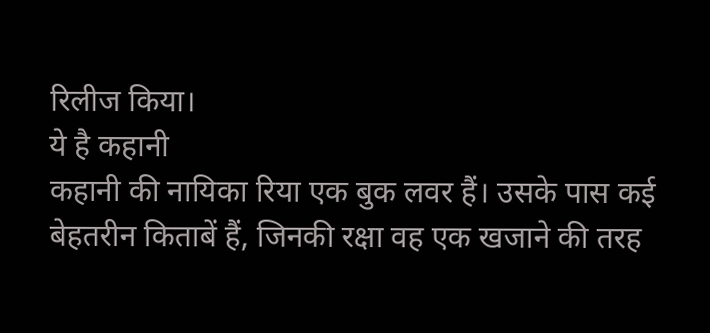रिलीज किया।
ये है कहानी
कहानी की नायिका रिया एक बुक लवर हैं। उसके पास कई बेहतरीन किताबें हैं, जिनकी रक्षा वह एक खजाने की तरह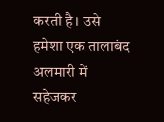करती है। उसे हमेशा एक तालाबंद अलमारी में सहेजकर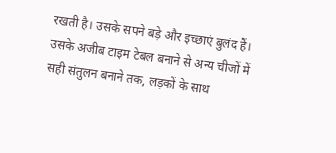रखती है। उसके सपने बड़े और इच्छाएं बुलंद हैं। उसके अजीब टाइम टेबल बनाने से अन्य चीजों में सही संतुलन बनाने तक, लड़कों के साथ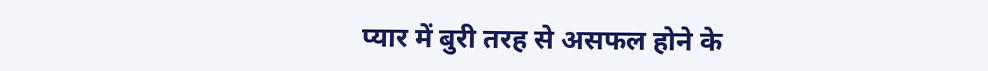प्यार में बुरी तरह से असफल होने के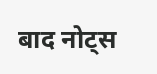बाद नोट्स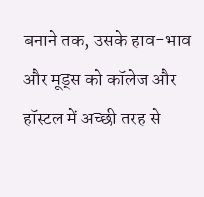बनाने तक, उसके हाव-भाव और मूड्स को कॉलेज और हॉस्टल में अच्छी तरह से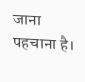जाना पहचाना है।